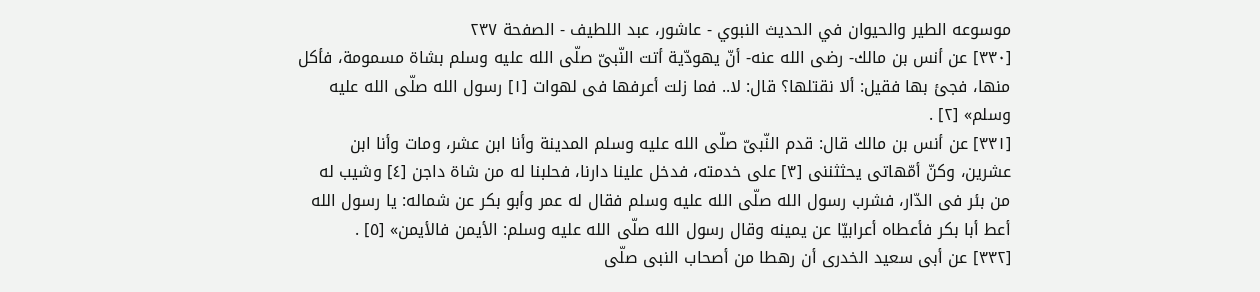موسوعه الطير والحيوان في الحديث النبوي - عاشور، عبد اللطيف - الصفحة ٢٣٧
[٣٣٠] عن أنس بن مالك- رضى الله عنه- أنّ يهودّية أتت النّبىّ صلّى الله عليه وسلم بشاة مسمومة، فأكل منها، فجئ بها فقيل: ألا نقتلها؟ قال: لا.. فما زلت أعرفها فى لهوات [١] رسول الله صلّى الله عليه وسلم» [٢] .
[٣٣١] عن أنس بن مالك قال: قدم النّبىّ صلّى الله عليه وسلم المدينة وأنا ابن عشر، ومات وأنا ابن عشرين، وكنّ أمّهاتى يحثثننى [٣] على خدمته، فدخل علينا دارنا، فحلبنا له من شاة داجن [٤] وشيب له من بئر فى الدّار، فشرب رسول الله صلّى الله عليه وسلم فقال له عمر وأبو بكر عن شماله: يا رسول الله أعط أبا بكر فأعطاه أعرابيّا عن يمينه وقال رسول الله صلّى الله عليه وسلم: الأيمن فالأيمن» [٥] .
[٣٣٢] عن أبى سعيد الخدرى أن رهطا من أصحاب النبى صلّى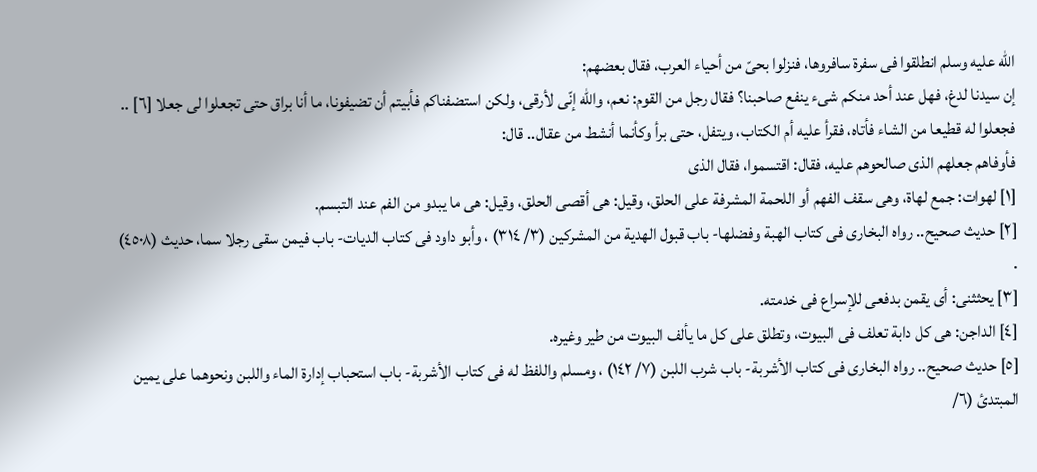الله عليه وسلم انطلقوا فى سفرة سافروها، فنزلوا بحىّ من أحياء العرب، فقال بعضهم:
إن سيدنا لدغ، فهل عند أحد منكم شىء ينفع صاحبنا؟ فقال رجل من القوم: نعم، والله إنّى لأرقى، ولكن استضفناكم فأبيتم أن تضيفونا، ما أنا براق حتى تجعلوا لى جعلا [٦] .. فجعلوا له قطيعا من الشاء فأتاه، فقرأ عليه أم الكتاب، ويتفل، حتى برأ وكأنما أنشط من عقال.. قال:
فأوفاهم جعلهم الذى صالحوهم عليه، فقال: اقتسموا، فقال الذى
[١] لهوات: جمع لهاة، وهى سقف الفهم أو اللحمة المشرفة على الحلق، وقيل: هى أقصى الحلق، وقيل: هى ما يبدو من الفم عند التبسم.
[٢] حديث صحيح.. رواه البخارى فى كتاب الهبة وفضلها- باب قبول الهدية من المشركين (٣/ ٣١٤) ، وأبو داود فى كتاب الديات- باب فيمن سقى رجلا سما، حديث (٤٥٠٨) .
[٣] يحثثنى: أى يقمن بدفعى للإسراع فى خدمته.
[٤] الداجن: هى كل دابة تعلف فى البيوت، وتطلق على كل ما يألف البيوت من طير وغيره.
[٥] حديث صحيح.. رواه البخارى فى كتاب الأشربة- باب شرب اللبن (٧/ ١٤٢) ، ومسلم واللفظ له فى كتاب الأشربة- باب استحباب إدارة الماء واللبن ونحوهما على يمين المبتدئ (٦/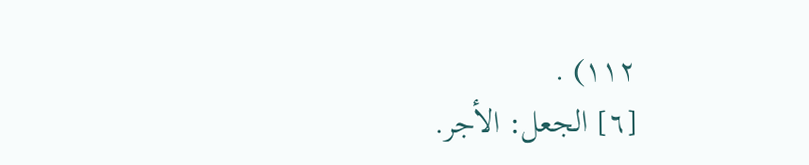١١٢) .
[٦] الجعل: الأجر.